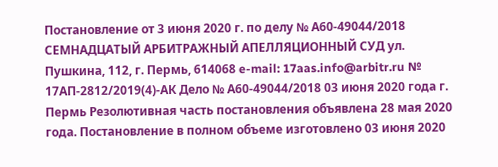Постановление от 3 июня 2020 г. по делу № А60-49044/2018 СЕМНАДЦАТЫЙ АРБИТРАЖНЫЙ АПЕЛЛЯЦИОННЫЙ СУД ул. Пушкина, 112, г. Пермь, 614068 e-mail: 17aas.info@arbitr.ru № 17АП-2812/2019(4)-АК Дело № А60-49044/2018 03 июня 2020 года г. Пермь Резолютивная часть постановления объявлена 28 мая 2020 года. Постановление в полном объеме изготовлено 03 июня 2020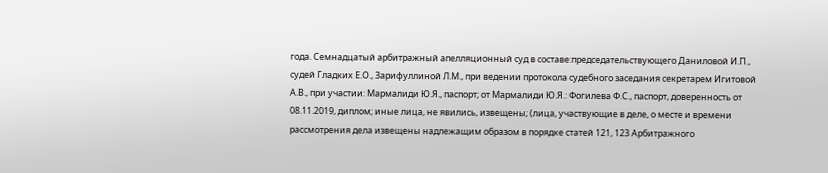года. Семнадцатый арбитражный апелляционный суд в составе:председательствующего Даниловой И.П., судей Гладких Е.О., Зарифуллиной Л.М., при ведении протокола судебного заседания секретарем Игитовой А.В., при участии: Мармалиди Ю.Я., паспорт; от Мармалиди Ю.Я.: Фогилева Ф.С., паспорт, доверенность от 08.11.2019, диплом; иные лица, не явились, извещены; (лица, участвующие в деле, о месте и времени рассмотрения дела извещены надлежащим образом в порядке статей 121, 123 Арбитражного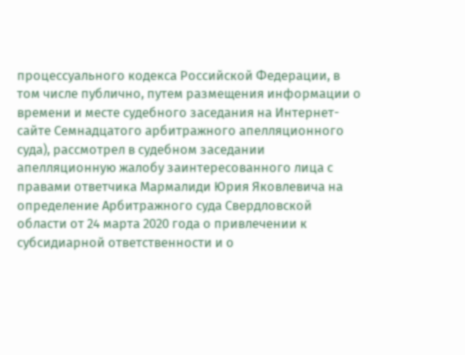процессуального кодекса Российской Федерации, в том числе публично, путем размещения информации о времени и месте судебного заседания на Интернет-сайте Семнадцатого арбитражного апелляционного суда), рассмотрел в судебном заседании апелляционную жалобу заинтересованного лица с правами ответчика Мармалиди Юрия Яковлевича на определение Арбитражного суда Свердловской области от 24 марта 2020 года о привлечении к субсидиарной ответственности и о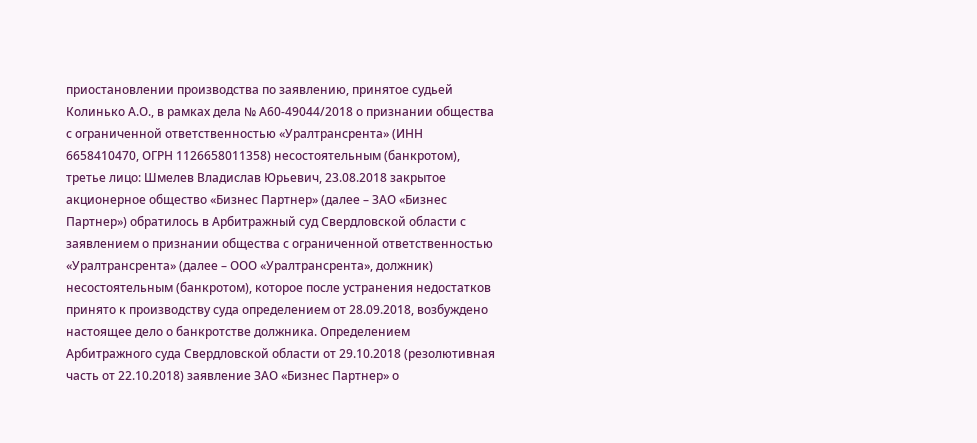приостановлении производства по заявлению, принятое судьей Колинько А.О., в рамках дела № А60-49044/2018 о признании общества с ограниченной ответственностью «Уралтрансрента» (ИНН 6658410470, ОГРН 1126658011358) несостоятельным (банкротом), третье лицо: Шмелев Владислав Юрьевич, 23.08.2018 закрытое акционерное общество «Бизнес Партнер» (далее – ЗАО «Бизнес Партнер») обратилось в Арбитражный суд Свердловской области с заявлением о признании общества с ограниченной ответственностью «Уралтрансрента» (далее – ООО «Уралтрансрента», должник) несостоятельным (банкротом), которое после устранения недостатков принято к производству суда определением от 28.09.2018, возбуждено настоящее дело о банкротстве должника. Определением Арбитражного суда Свердловской области от 29.10.2018 (резолютивная часть от 22.10.2018) заявление ЗАО «Бизнес Партнер» о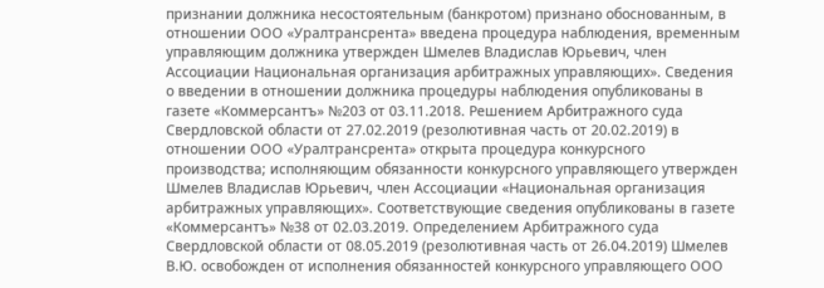признании должника несостоятельным (банкротом) признано обоснованным, в отношении ООО «Уралтрансрента» введена процедура наблюдения, временным управляющим должника утвержден Шмелев Владислав Юрьевич, член Ассоциации Национальная организация арбитражных управляющих». Сведения о введении в отношении должника процедуры наблюдения опубликованы в газете «Коммерсантъ» №203 от 03.11.2018. Решением Арбитражного суда Свердловской области от 27.02.2019 (резолютивная часть от 20.02.2019) в отношении ООО «Уралтрансрента» открыта процедура конкурсного производства; исполняющим обязанности конкурсного управляющего утвержден Шмелев Владислав Юрьевич, член Ассоциации «Национальная организация арбитражных управляющих». Соответствующие сведения опубликованы в газете «Коммерсантъ» №38 от 02.03.2019. Определением Арбитражного суда Свердловской области от 08.05.2019 (резолютивная часть от 26.04.2019) Шмелев В.Ю. освобожден от исполнения обязанностей конкурсного управляющего ООО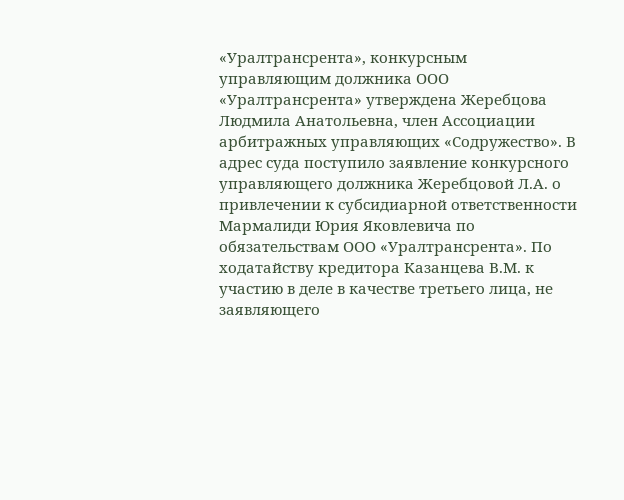«Уралтрансрента», конкурсным управляющим должника ООО «Уралтрансрента» утверждена Жеребцова Людмила Анатольевна, член Ассоциации арбитражных управляющих «Содружество». В адрес суда поступило заявление конкурсного управляющего должника Жеребцовой Л.А. о привлечении к субсидиарной ответственности Мармалиди Юрия Яковлевича по обязательствам ООО «Уралтрансрента». По ходатайству кредитора Казанцева В.М. к участию в деле в качестве третьего лица, не заявляющего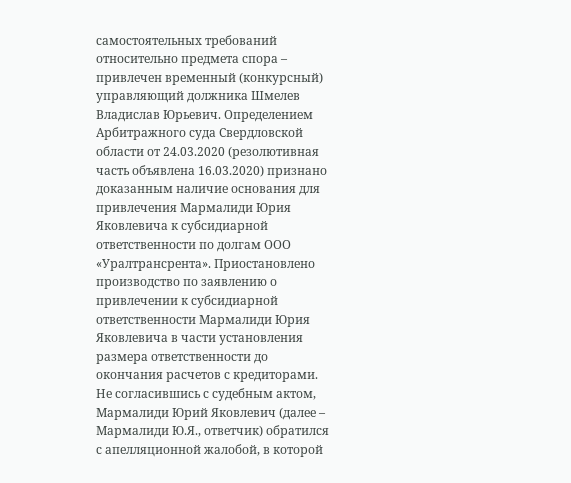самостоятельных требований относительно предмета спора – привлечен временный (конкурсный) управляющий должника Шмелев Владислав Юрьевич. Определением Арбитражного суда Свердловской области от 24.03.2020 (резолютивная часть объявлена 16.03.2020) признано доказанным наличие основания для привлечения Мармалиди Юрия Яковлевича к субсидиарной ответственности по долгам ООО «Уралтрансрента». Приостановлено производство по заявлению о привлечении к субсидиарной ответственности Мармалиди Юрия Яковлевича в части установления размера ответственности до окончания расчетов с кредиторами. Не согласившись с судебным актом, Мармалиди Юрий Яковлевич (далее – Мармалиди Ю.Я., ответчик) обратился с апелляционной жалобой, в которой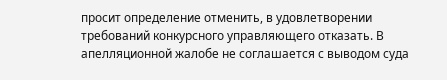просит определение отменить, в удовлетворении требований конкурсного управляющего отказать. В апелляционной жалобе не соглашается с выводом суда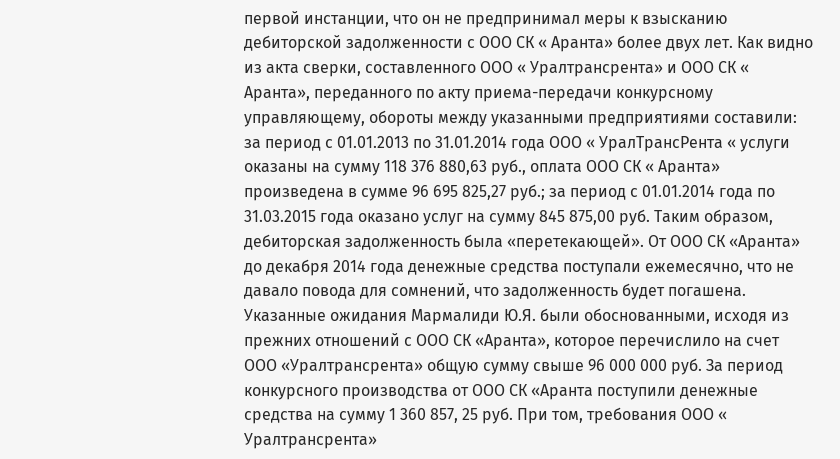первой инстанции, что он не предпринимал меры к взысканию дебиторской задолженности с ООО СК « Аранта» более двух лет. Как видно из акта сверки, составленного ООО « Уралтрансрента» и ООО СК « Аранта», переданного по акту приема-передачи конкурсному управляющему, обороты между указанными предприятиями составили: за период с 01.01.2013 по 31.01.2014 года ООО « УралТрансРента « услуги оказаны на сумму 118 376 880,63 руб., оплата ООО СК « Аранта» произведена в сумме 96 695 825,27 руб.; за период с 01.01.2014 года по 31.03.2015 года оказано услуг на сумму 845 875,00 руб. Таким образом, дебиторская задолженность была «перетекающей». От ООО СК «Аранта» до декабря 2014 года денежные средства поступали ежемесячно, что не давало повода для сомнений, что задолженность будет погашена. Указанные ожидания Мармалиди Ю.Я. были обоснованными, исходя из прежних отношений с ООО СК «Аранта», которое перечислило на счет ООО «Уралтрансрента» общую сумму свыше 96 000 000 руб. За период конкурсного производства от ООО СК «Аранта поступили денежные средства на сумму 1 360 857, 25 руб. При том, требования ООО « Уралтрансрента»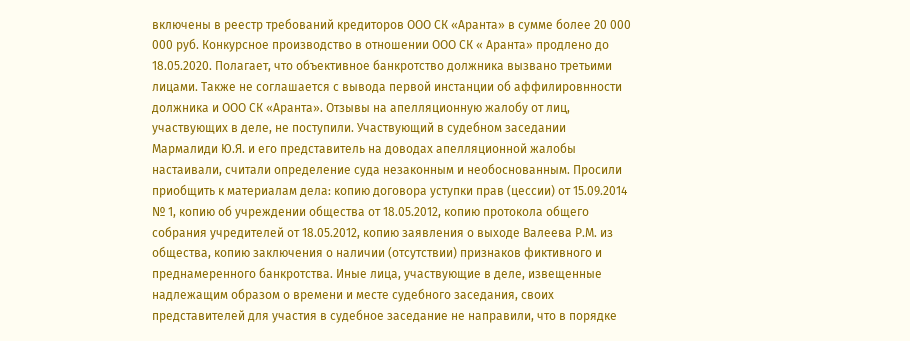включены в реестр требований кредиторов ООО СК «Аранта» в сумме более 20 000 000 руб. Конкурсное производство в отношении ООО СК « Аранта» продлено до 18.05.2020. Полагает, что объективное банкротство должника вызвано третьими лицами. Также не соглашается с вывода первой инстанции об аффилировнности должника и ООО СК «Аранта». Отзывы на апелляционную жалобу от лиц, участвующих в деле, не поступили. Участвующий в судебном заседании Мармалиди Ю.Я. и его представитель на доводах апелляционной жалобы настаивали, считали определение суда незаконным и необоснованным. Просили приобщить к материалам дела: копию договора уступки прав (цессии) от 15.09.2014 № 1, копию об учреждении общества от 18.05.2012, копию протокола общего собрания учредителей от 18.05.2012, копию заявления о выходе Валеева Р.М. из общества, копию заключения о наличии (отсутствии) признаков фиктивного и преднамеренного банкротства. Иные лица, участвующие в деле, извещенные надлежащим образом о времени и месте судебного заседания, своих представителей для участия в судебное заседание не направили, что в порядке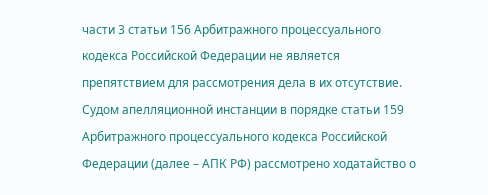части 3 статьи 156 Арбитражного процессуального кодекса Российской Федерации не является препятствием для рассмотрения дела в их отсутствие. Судом апелляционной инстанции в порядке статьи 159 Арбитражного процессуального кодекса Российской Федерации (далее – АПК РФ) рассмотрено ходатайство о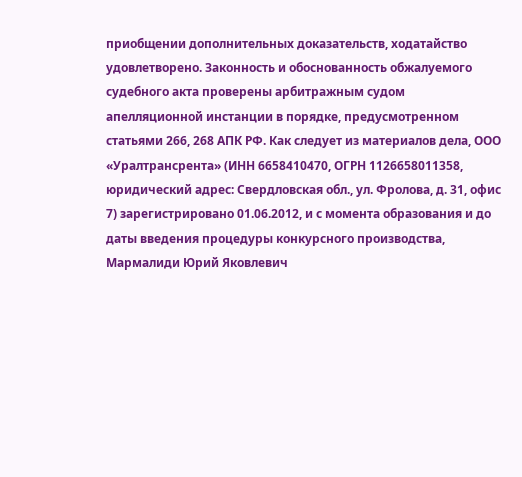приобщении дополнительных доказательств, ходатайство удовлетворено. Законность и обоснованность обжалуемого судебного акта проверены арбитражным судом апелляционной инстанции в порядке, предусмотренном статьями 266, 268 АПК РФ. Как следует из материалов дела, ООО «Уралтрансрента» (ИНН 6658410470, ОГРН 1126658011358, юридический адрес: Свердловская обл., ул. Фролова, д. 31, офис 7) зарегистрировано 01.06.2012, и с момента образования и до даты введения процедуры конкурсного производства, Мармалиди Юрий Яковлевич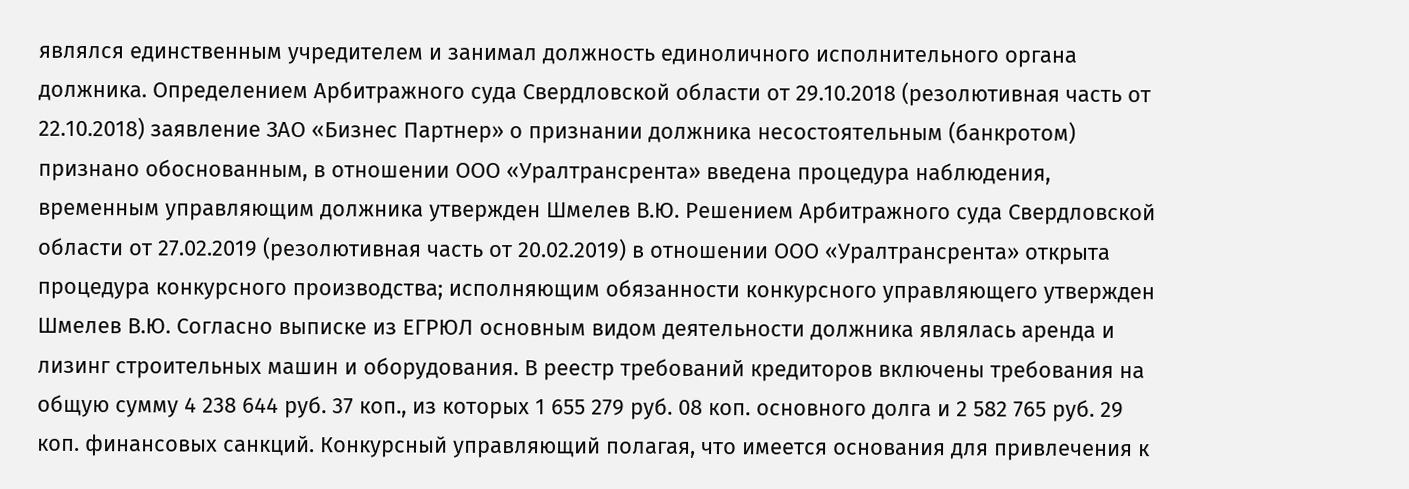являлся единственным учредителем и занимал должность единоличного исполнительного органа должника. Определением Арбитражного суда Свердловской области от 29.10.2018 (резолютивная часть от 22.10.2018) заявление ЗАО «Бизнес Партнер» о признании должника несостоятельным (банкротом) признано обоснованным, в отношении ООО «Уралтрансрента» введена процедура наблюдения, временным управляющим должника утвержден Шмелев В.Ю. Решением Арбитражного суда Свердловской области от 27.02.2019 (резолютивная часть от 20.02.2019) в отношении ООО «Уралтрансрента» открыта процедура конкурсного производства; исполняющим обязанности конкурсного управляющего утвержден Шмелев В.Ю. Согласно выписке из ЕГРЮЛ основным видом деятельности должника являлась аренда и лизинг строительных машин и оборудования. В реестр требований кредиторов включены требования на общую сумму 4 238 644 руб. 37 коп., из которых 1 655 279 руб. 08 коп. основного долга и 2 582 765 руб. 29 коп. финансовых санкций. Конкурсный управляющий полагая, что имеется основания для привлечения к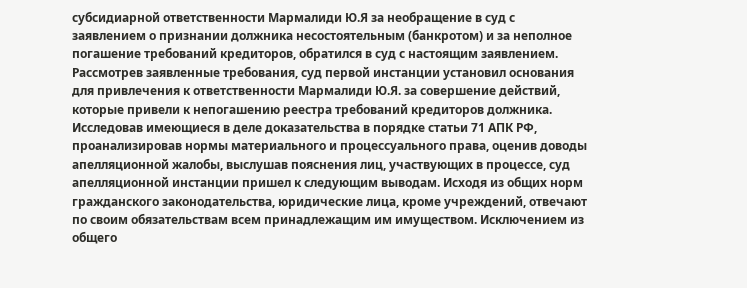субсидиарной ответственности Мармалиди Ю.Я за необращение в суд с заявлением о признании должника несостоятельным (банкротом) и за неполное погашение требований кредиторов, обратился в суд с настоящим заявлением. Рассмотрев заявленные требования, суд первой инстанции установил основания для привлечения к ответственности Мармалиди Ю.Я. за совершение действий, которые привели к непогашению реестра требований кредиторов должника. Исследовав имеющиеся в деле доказательства в порядке статьи 71 АПК РФ, проанализировав нормы материального и процессуального права, оценив доводы апелляционной жалобы, выслушав пояснения лиц, участвующих в процессе, суд апелляционной инстанции пришел к следующим выводам. Исходя из общих норм гражданского законодательства, юридические лица, кроме учреждений, отвечают по своим обязательствам всем принадлежащим им имуществом. Исключением из общего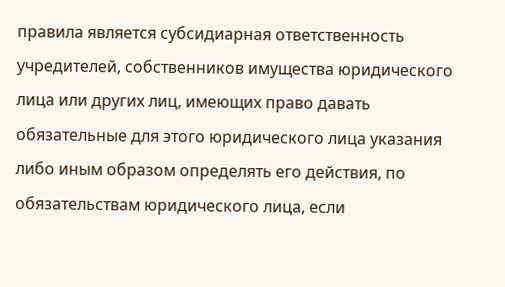правила является субсидиарная ответственность учредителей, собственников имущества юридического лица или других лиц, имеющих право давать обязательные для этого юридического лица указания либо иным образом определять его действия, по обязательствам юридического лица, если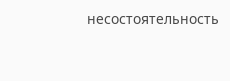несостоятельность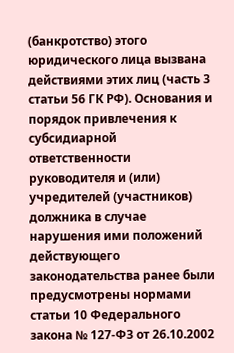(банкротство) этого юридического лица вызвана действиями этих лиц (часть 3 статьи 56 ГК РФ). Основания и порядок привлечения к субсидиарной ответственности руководителя и (или) учредителей (участников) должника в случае нарушения ими положений действующего законодательства ранее были предусмотрены нормами статьи 10 Федерального закона № 127-ФЗ от 26.10.2002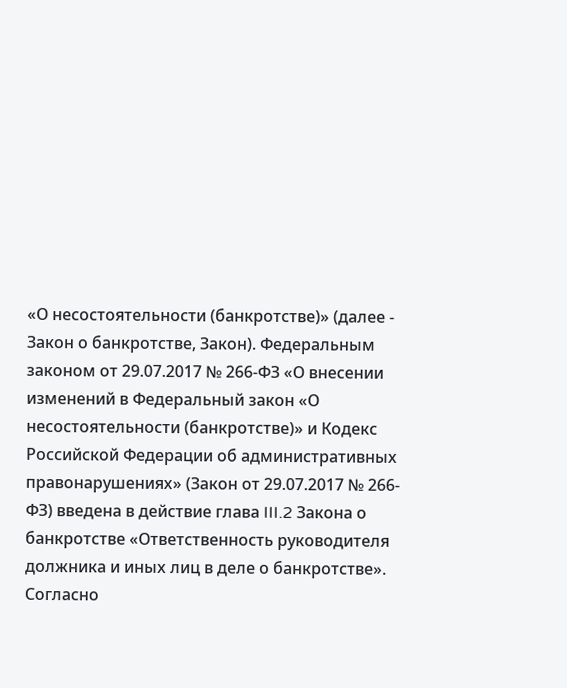«О несостоятельности (банкротстве)» (далее - Закон о банкротстве, Закон). Федеральным законом от 29.07.2017 № 266-ФЗ «О внесении изменений в Федеральный закон «О несостоятельности (банкротстве)» и Кодекс Российской Федерации об административных правонарушениях» (Закон от 29.07.2017 № 266-ФЗ) введена в действие глава III.2 Закона о банкротстве «Ответственность руководителя должника и иных лиц в деле о банкротстве». Согласно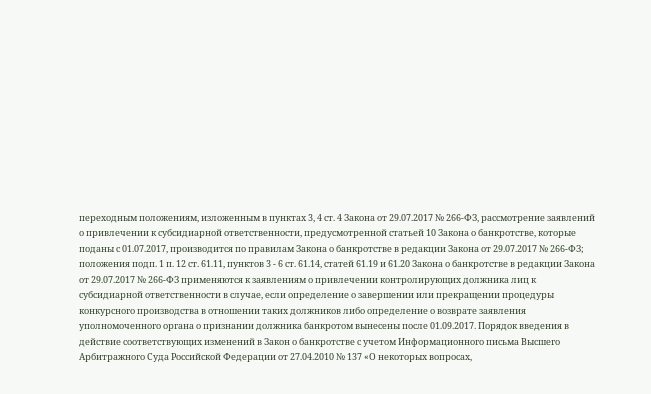переходным положениям, изложенным в пунктах 3, 4 ст. 4 Закона от 29.07.2017 № 266-ФЗ, рассмотрение заявлений о привлечении к субсидиарной ответственности, предусмотренной статьей 10 Закона о банкротстве, которые поданы с 01.07.2017, производится по правилам Закона о банкротстве в редакции Закона от 29.07.2017 № 266-ФЗ; положения подп. 1 п. 12 ст. 61.11, пунктов 3 - 6 ст. 61.14, статей 61.19 и 61.20 Закона о банкротстве в редакции Закона от 29.07.2017 № 266-ФЗ применяются к заявлениям о привлечении контролирующих должника лиц к субсидиарной ответственности в случае, если определение о завершении или прекращении процедуры конкурсного производства в отношении таких должников либо определение о возврате заявления уполномоченного органа о признании должника банкротом вынесены после 01.09.2017. Порядок введения в действие соответствующих изменений в Закон о банкротстве с учетом Информационного письма Высшего Арбитражного Суда Российской Федерации от 27.04.2010 № 137 «О некоторых вопросах,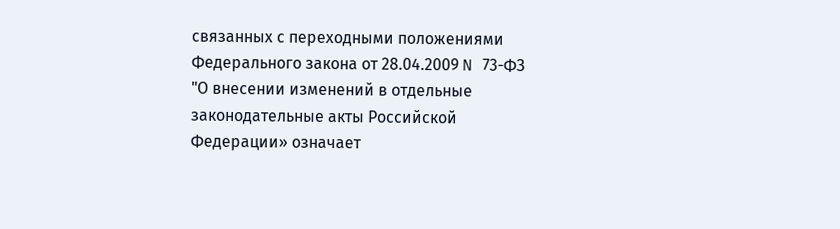связанных с переходными положениями Федерального закона от 28.04.2009 N 73-ФЗ "О внесении изменений в отдельные законодательные акты Российской Федерации» означает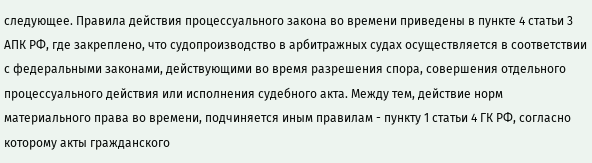следующее. Правила действия процессуального закона во времени приведены в пункте 4 статьи 3 АПК РФ, где закреплено, что судопроизводство в арбитражных судах осуществляется в соответствии с федеральными законами, действующими во время разрешения спора, совершения отдельного процессуального действия или исполнения судебного акта. Между тем, действие норм материального права во времени, подчиняется иным правилам - пункту 1 статьи 4 ГК РФ, согласно которому акты гражданского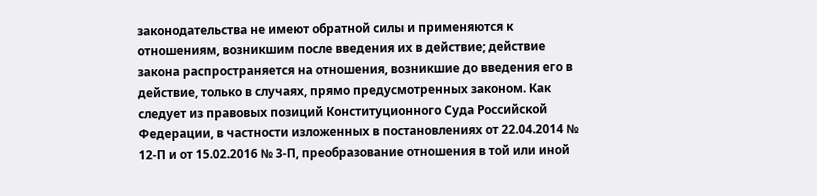законодательства не имеют обратной силы и применяются к отношениям, возникшим после введения их в действие; действие закона распространяется на отношения, возникшие до введения его в действие, только в случаях, прямо предусмотренных законом. Как следует из правовых позиций Конституционного Суда Российской Федерации, в частности изложенных в постановлениях от 22.04.2014 № 12-П и от 15.02.2016 № 3-П, преобразование отношения в той или иной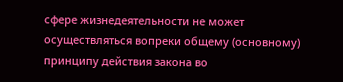сфере жизнедеятельности не может осуществляться вопреки общему (основному) принципу действия закона во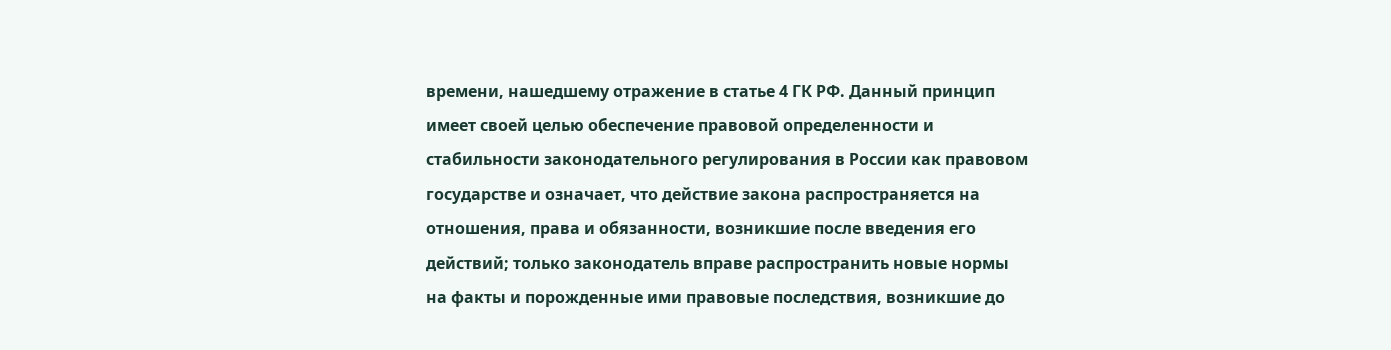времени, нашедшему отражение в статье 4 ГК РФ. Данный принцип имеет своей целью обеспечение правовой определенности и стабильности законодательного регулирования в России как правовом государстве и означает, что действие закона распространяется на отношения, права и обязанности, возникшие после введения его действий; только законодатель вправе распространить новые нормы на факты и порожденные ими правовые последствия, возникшие до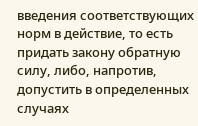введения соответствующих норм в действие, то есть придать закону обратную силу, либо, напротив, допустить в определенных случаях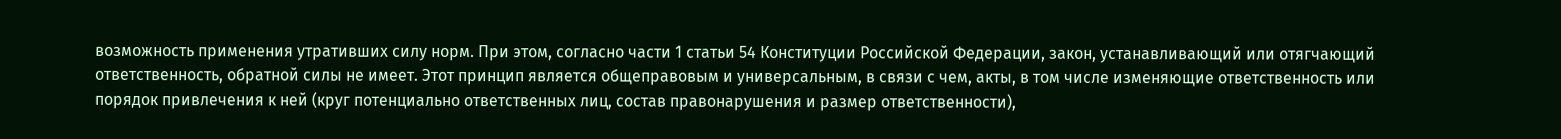возможность применения утративших силу норм. При этом, согласно части 1 статьи 54 Конституции Российской Федерации, закон, устанавливающий или отягчающий ответственность, обратной силы не имеет. Этот принцип является общеправовым и универсальным, в связи с чем, акты, в том числе изменяющие ответственность или порядок привлечения к ней (круг потенциально ответственных лиц, состав правонарушения и размер ответственности),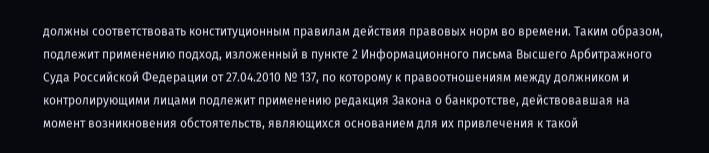должны соответствовать конституционным правилам действия правовых норм во времени. Таким образом, подлежит применению подход, изложенный в пункте 2 Информационного письма Высшего Арбитражного Суда Российской Федерации от 27.04.2010 № 137, по которому к правоотношениям между должником и контролирующими лицами подлежит применению редакция Закона о банкротстве, действовавшая на момент возникновения обстоятельств, являющихся основанием для их привлечения к такой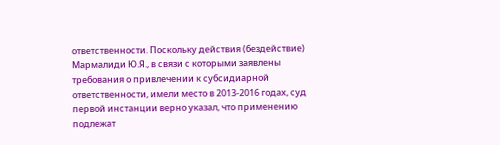ответственности. Поскольку действия (бездействие) Мармалиди Ю.Я., в связи с которыми заявлены требования о привлечении к субсидиарной ответственности, имели место в 2013-2016 годах, суд первой инстанции верно указал, что применению подлежат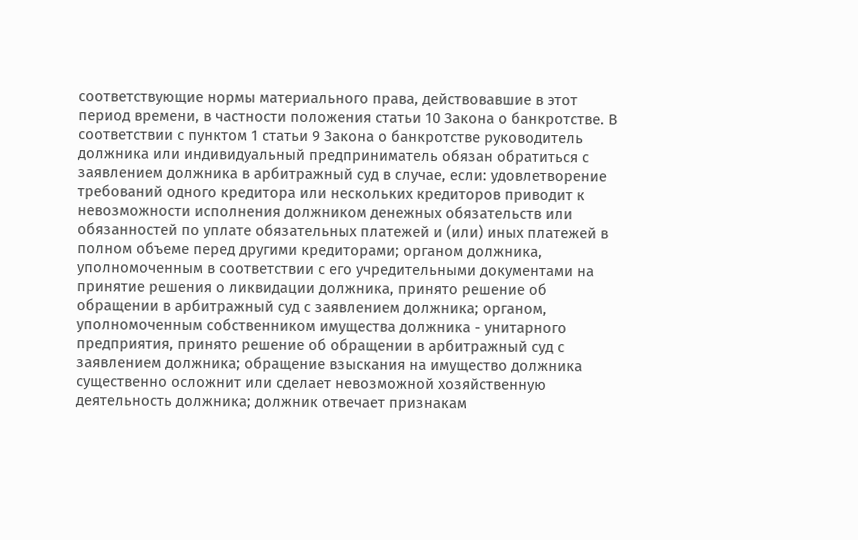соответствующие нормы материального права, действовавшие в этот период времени, в частности положения статьи 10 Закона о банкротстве. В соответствии с пунктом 1 статьи 9 Закона о банкротстве руководитель должника или индивидуальный предприниматель обязан обратиться с заявлением должника в арбитражный суд в случае, если: удовлетворение требований одного кредитора или нескольких кредиторов приводит к невозможности исполнения должником денежных обязательств или обязанностей по уплате обязательных платежей и (или) иных платежей в полном объеме перед другими кредиторами; органом должника, уполномоченным в соответствии с его учредительными документами на принятие решения о ликвидации должника, принято решение об обращении в арбитражный суд с заявлением должника; органом, уполномоченным собственником имущества должника - унитарного предприятия, принято решение об обращении в арбитражный суд с заявлением должника; обращение взыскания на имущество должника существенно осложнит или сделает невозможной хозяйственную деятельность должника; должник отвечает признакам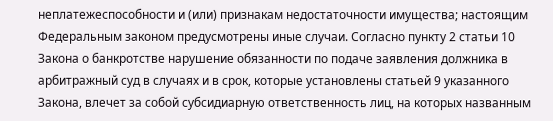неплатежеспособности и (или) признакам недостаточности имущества; настоящим Федеральным законом предусмотрены иные случаи. Согласно пункту 2 статьи 10 Закона о банкротстве нарушение обязанности по подаче заявления должника в арбитражный суд в случаях и в срок, которые установлены статьей 9 указанного Закона, влечет за собой субсидиарную ответственность лиц, на которых названным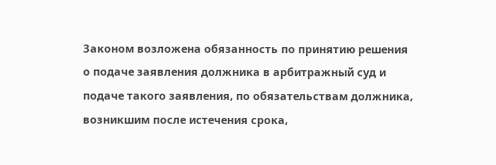Законом возложена обязанность по принятию решения о подаче заявления должника в арбитражный суд и подаче такого заявления, по обязательствам должника, возникшим после истечения срока,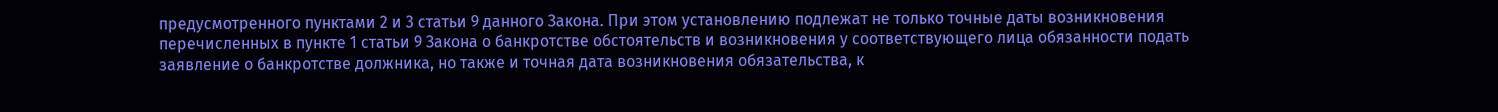предусмотренного пунктами 2 и 3 статьи 9 данного Закона. При этом установлению подлежат не только точные даты возникновения перечисленных в пункте 1 статьи 9 Закона о банкротстве обстоятельств и возникновения у соответствующего лица обязанности подать заявление о банкротстве должника, но также и точная дата возникновения обязательства, к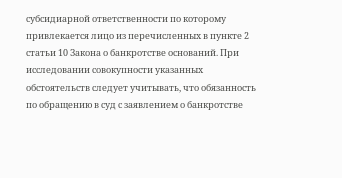субсидиарной ответственности по которому привлекается лицо из перечисленных в пункте 2 статьи 10 Закона о банкротстве оснований. При исследовании совокупности указанных обстоятельств следует учитывать, что обязанность по обращению в суд с заявлением о банкротстве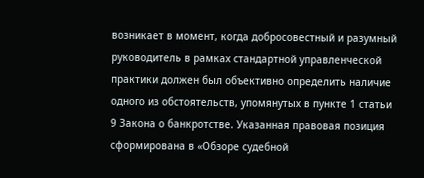возникает в момент, когда добросовестный и разумный руководитель в рамках стандартной управленческой практики должен был объективно определить наличие одного из обстоятельств, упомянутых в пункте 1 статьи 9 Закона о банкротстве. Указанная правовая позиция сформирована в «Обзоре судебной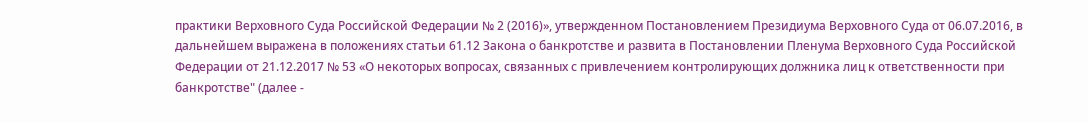практики Верховного Суда Российской Федерации № 2 (2016)», утвержденном Постановлением Президиума Верховного Суда от 06.07.2016, в дальнейшем выражена в положениях статьи 61.12 Закона о банкротстве и развита в Постановлении Пленума Верховного Суда Российской Федерации от 21.12.2017 № 53 «О некоторых вопросах, связанных с привлечением контролирующих должника лиц к ответственности при банкротстве" (далее -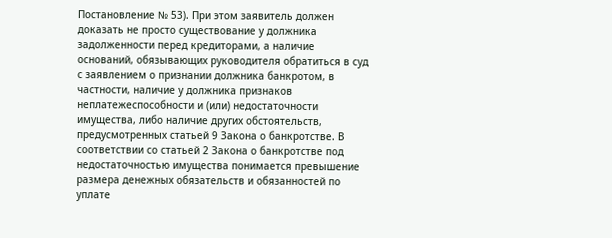Постановление № 53). При этом заявитель должен доказать не просто существование у должника задолженности перед кредиторами, а наличие оснований, обязывающих руководителя обратиться в суд с заявлением о признании должника банкротом, в частности, наличие у должника признаков неплатежеспособности и (или) недостаточности имущества, либо наличие других обстоятельств, предусмотренных статьей 9 Закона о банкротстве. В соответствии со статьей 2 Закона о банкротстве под недостаточностью имущества понимается превышение размера денежных обязательств и обязанностей по уплате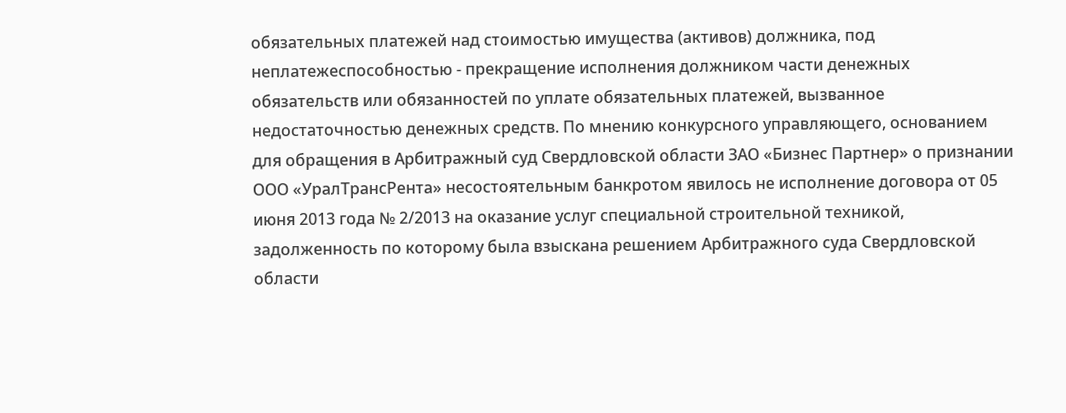обязательных платежей над стоимостью имущества (активов) должника, под неплатежеспособностью - прекращение исполнения должником части денежных обязательств или обязанностей по уплате обязательных платежей, вызванное недостаточностью денежных средств. По мнению конкурсного управляющего, основанием для обращения в Арбитражный суд Свердловской области ЗАО «Бизнес Партнер» о признании ООО «УралТрансРента» несостоятельным банкротом явилось не исполнение договора от 05 июня 2013 года № 2/2013 на оказание услуг специальной строительной техникой, задолженность по которому была взыскана решением Арбитражного суда Свердловской области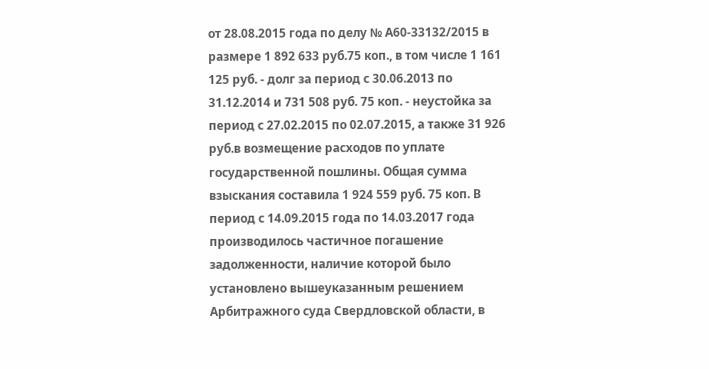от 28.08.2015 года по делу № А60-33132/2015 в размере 1 892 633 руб.75 коп., в том числе 1 161 125 руб. - долг за период с 30.06.2013 по 31.12.2014 и 731 508 руб. 75 коп. - неустойка за период с 27.02.2015 по 02.07.2015, а также 31 926 руб.в возмещение расходов по уплате государственной пошлины. Общая сумма взыскания составила 1 924 559 руб. 75 коп. В период с 14.09.2015 года по 14.03.2017 года производилось частичное погашение задолженности, наличие которой было установлено вышеуказанным решением Арбитражного суда Свердловской области, в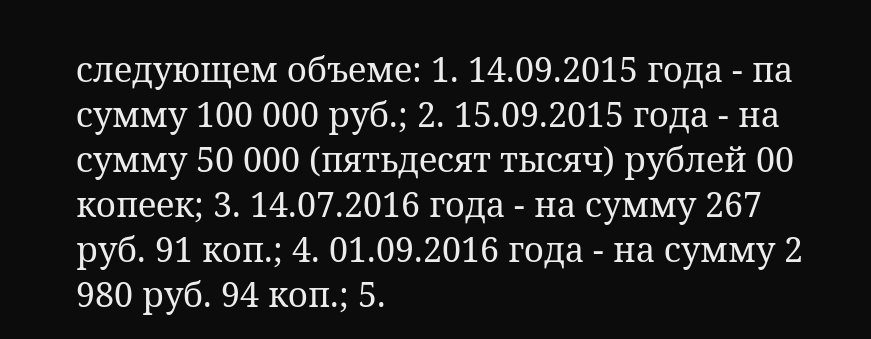следующем объеме: 1. 14.09.2015 года - па сумму 100 000 руб.; 2. 15.09.2015 года - на сумму 50 000 (пятьдесят тысяч) рублей 00 копеек; 3. 14.07.2016 года - на сумму 267 руб. 91 коп.; 4. 01.09.2016 года - на сумму 2 980 руб. 94 коп.; 5.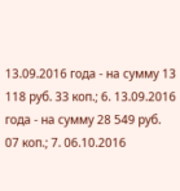13.09.2016 года - на сумму 13 118 руб. 33 коп.; 6. 13.09.2016 года - на сумму 28 549 руб. 07 коп.; 7. 06.10.2016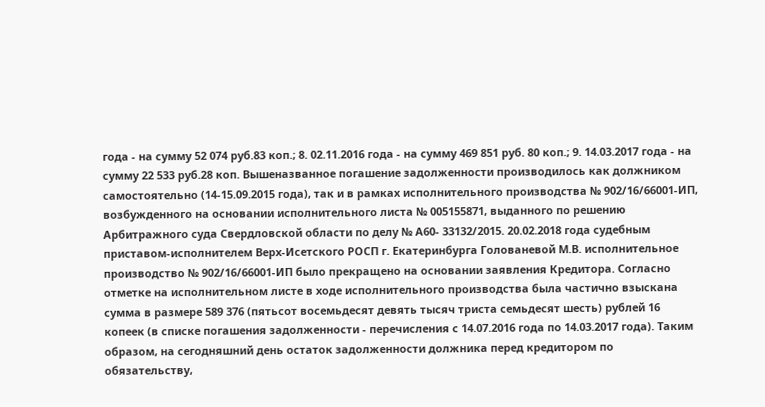года - на сумму 52 074 руб.83 коп.; 8. 02.11.2016 года - на сумму 469 851 руб. 80 коп.; 9. 14.03.2017 года - на сумму 22 533 руб.28 коп. Вышеназванное погашение задолженности производилось как должником самостоятельно (14-15.09.2015 года), так и в рамках исполнительного производства № 902/16/66001-ИП, возбужденного на основании исполнительного листа № 005155871, выданного по решению Арбитражного суда Свердловской области по делу № А60- 33132/2015. 20.02.2018 года судебным приставом-исполнителем Верх-Исетского РОСП г. Екатеринбурга Голованевой М.В. исполнительное производство № 902/16/66001-ИП было прекращено на основании заявления Кредитора. Согласно отметке на исполнительном листе в ходе исполнительного производства была частично взыскана сумма в размере 589 376 (пятьсот восемьдесят девять тысяч триста семьдесят шесть) рублей 16 копеек (в списке погашения задолженности - перечисления с 14.07.2016 года по 14.03.2017 года). Таким образом, на сегодняшний день остаток задолженности должника перед кредитором по обязательству,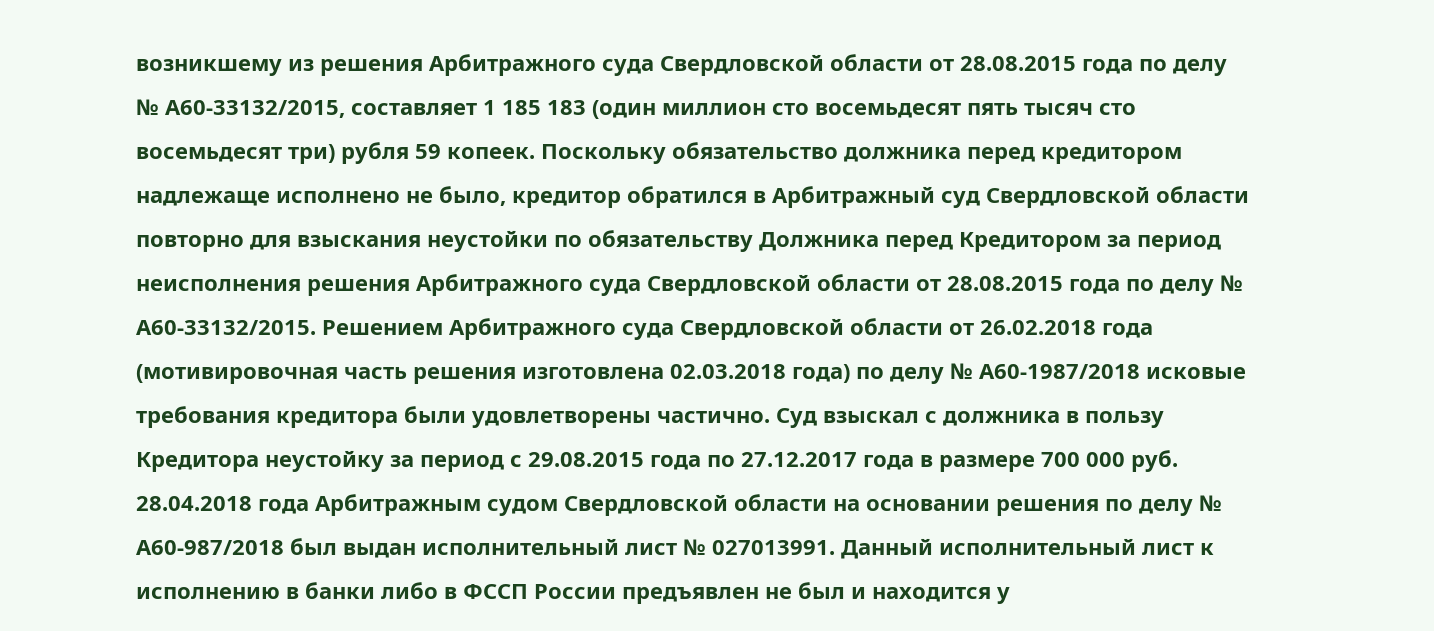возникшему из решения Арбитражного суда Свердловской области от 28.08.2015 года по делу № А60-33132/2015, составляет 1 185 183 (один миллион сто восемьдесят пять тысяч сто восемьдесят три) рубля 59 копеек. Поскольку обязательство должника перед кредитором надлежаще исполнено не было, кредитор обратился в Арбитражный суд Свердловской области повторно для взыскания неустойки по обязательству Должника перед Кредитором за период неисполнения решения Арбитражного суда Свердловской области от 28.08.2015 года по делу № А60-33132/2015. Решением Арбитражного суда Свердловской области от 26.02.2018 года (мотивировочная часть решения изготовлена 02.03.2018 года) по делу № А60-1987/2018 исковые требования кредитора были удовлетворены частично. Суд взыскал с должника в пользу Кредитора неустойку за период с 29.08.2015 года по 27.12.2017 года в размере 700 000 руб. 28.04.2018 года Арбитражным судом Свердловской области на основании решения по делу № А60-987/2018 был выдан исполнительный лист № 027013991. Данный исполнительный лист к исполнению в банки либо в ФССП России предъявлен не был и находится у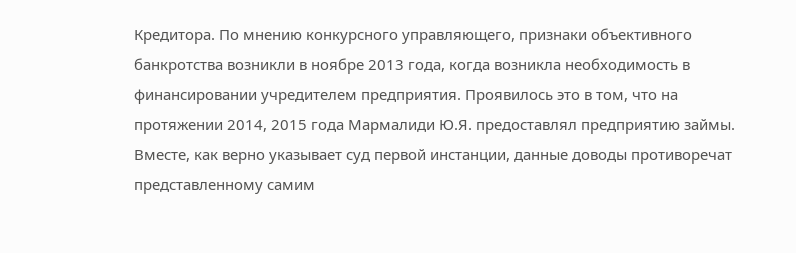Кредитора. По мнению конкурсного управляющего, признаки объективного банкротства возникли в ноябре 2013 года, когда возникла необходимость в финансировании учредителем предприятия. Проявилось это в том, что на протяжении 2014, 2015 года Мармалиди Ю.Я. предоставлял предприятию займы. Вместе, как верно указывает суд первой инстанции, данные доводы противоречат представленному самим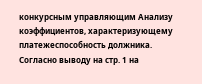конкурсным управляющим Анализу коэффициентов, характеризующему платежеспособность должника. Согласно выводу на стр. 1 на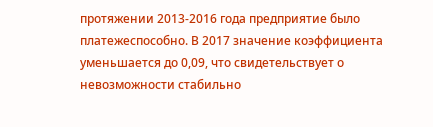протяжении 2013-2016 года предприятие было платежеспособно. В 2017 значение коэффициента уменьшается до 0,09, что свидетельствует о невозможности стабильно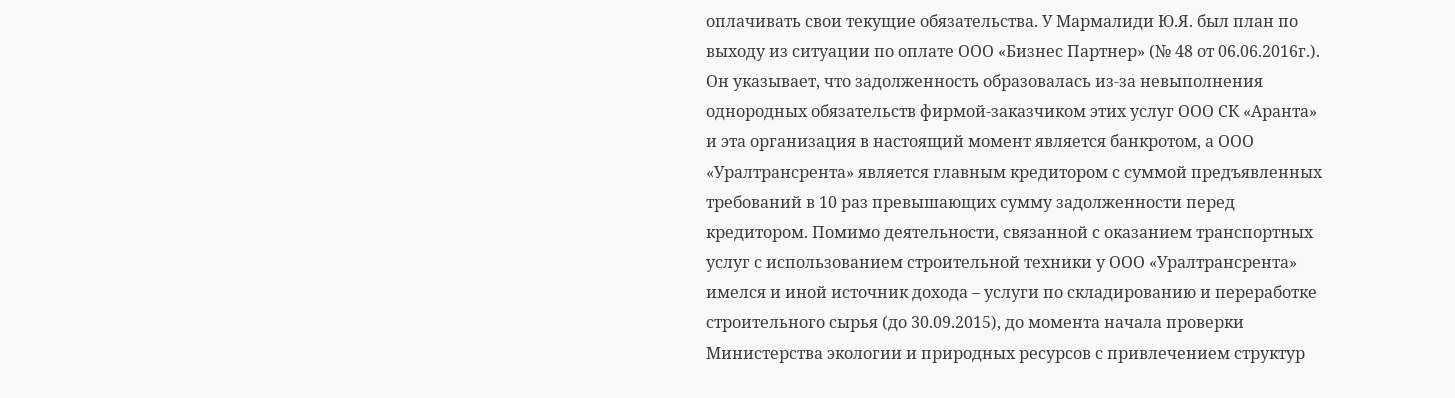оплачивать свои текущие обязательства. У Мармалиди Ю.Я. был план по выходу из ситуации по оплате ООО «Бизнес Партнер» (№ 48 от 06.06.2016г.). Он указывает, что задолженность образовалась из-за невыполнения однородных обязательств фирмой-заказчиком этих услуг ООО СК «Аранта» и эта организация в настоящий момент является банкротом, а ООО «Уралтрансрента» является главным кредитором с суммой предъявленных требований в 10 раз превышающих сумму задолженности перед кредитором. Помимо деятельности, связанной с оказанием транспортных услуг с использованием строительной техники у ООО «Уралтрансрента» имелся и иной источник дохода – услуги по складированию и переработке строительного сырья (до 30.09.2015), до момента начала проверки Министерства экологии и природных ресурсов с привлечением структур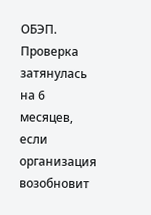ОБЭП. Проверка затянулась на 6 месяцев, если организация возобновит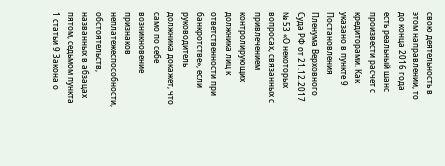свою деятельность в этом направлении, то до конца 2016 года есть реальный шанс произвести расчет с кредиторами. Как указано в пункте 9 Постановления Пленума Верховного Суда РФ от 21.12.2017 № 53 «О некоторых вопросах, связанных с привлечением контролирующих должника лиц к ответственности при банкротстве», если руководитель должника докажет, что само по себе возникновение признаков неплатежеспособности, обстоятельств, названных в абзацах пятом, седьмом пункта 1 статьи 9 Закона о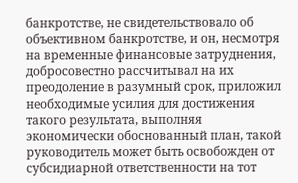банкротстве, не свидетельствовало об объективном банкротстве, и он, несмотря на временные финансовые затруднения, добросовестно рассчитывал на их преодоление в разумный срок, приложил необходимые усилия для достижения такого результата, выполняя экономически обоснованный план, такой руководитель может быть освобожден от субсидиарной ответственности на тот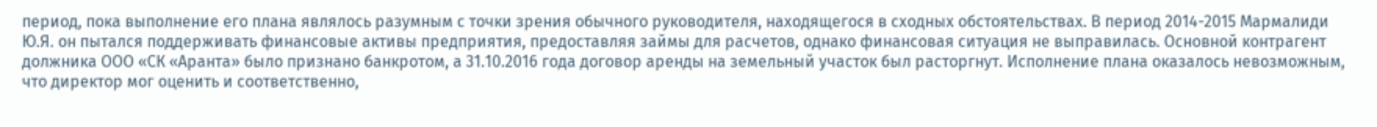период, пока выполнение его плана являлось разумным с точки зрения обычного руководителя, находящегося в сходных обстоятельствах. В период 2014-2015 Мармалиди Ю.Я. он пытался поддерживать финансовые активы предприятия, предоставляя займы для расчетов, однако финансовая ситуация не выправилась. Основной контрагент должника ООО «СК «Аранта» было признано банкротом, а 31.10.2016 года договор аренды на земельный участок был расторгнут. Исполнение плана оказалось невозможным, что директор мог оценить и соответственно,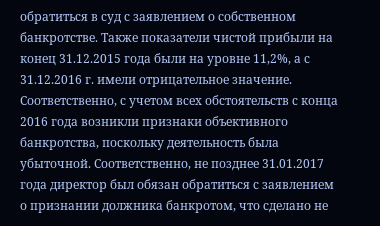обратиться в суд с заявлением о собственном банкротстве. Также показатели чистой прибыли на конец 31.12.2015 года были на уровне 11,2%, а с 31.12.2016 г. имели отрицательное значение. Соответственно, с учетом всех обстоятельств с конца 2016 года возникли признаки объективного банкротства, поскольку деятельность была убыточной. Соответственно, не позднее 31.01.2017 года директор был обязан обратиться с заявлением о признании должника банкротом, что сделано не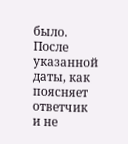было. После указанной даты, как поясняет ответчик и не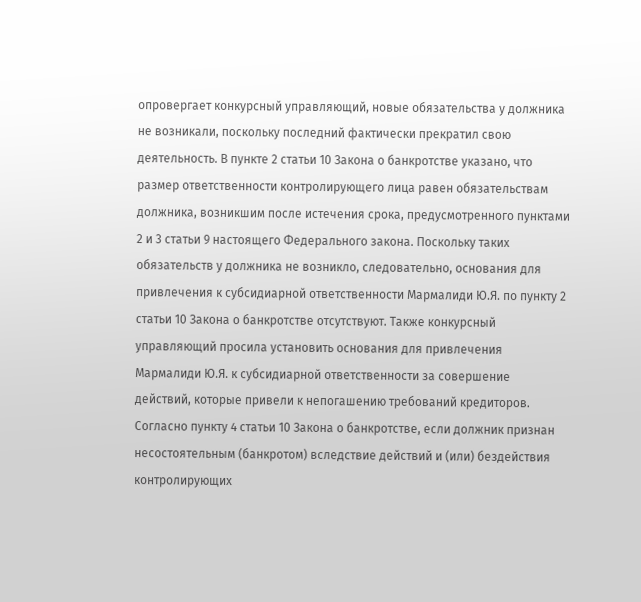опровергает конкурсный управляющий, новые обязательства у должника не возникали, поскольку последний фактически прекратил свою деятельность. В пункте 2 статьи 10 Закона о банкротстве указано, что размер ответственности контролирующего лица равен обязательствам должника, возникшим после истечения срока, предусмотренного пунктами 2 и 3 статьи 9 настоящего Федерального закона. Поскольку таких обязательств у должника не возникло, следовательно, основания для привлечения к субсидиарной ответственности Мармалиди Ю.Я. по пункту 2 статьи 10 Закона о банкротстве отсутствуют. Также конкурсный управляющий просила установить основания для привлечения Мармалиди Ю.Я. к субсидиарной ответственности за совершение действий, которые привели к непогашению требований кредиторов. Согласно пункту 4 статьи 10 Закона о банкротстве, если должник признан несостоятельным (банкротом) вследствие действий и (или) бездействия контролирующих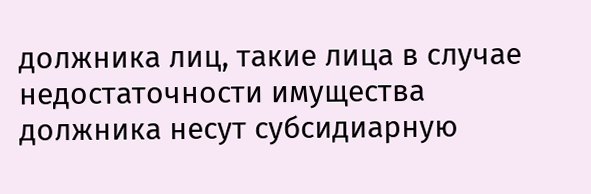должника лиц, такие лица в случае недостаточности имущества должника несут субсидиарную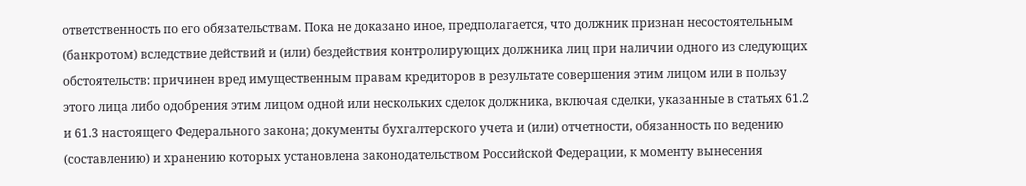ответственность по его обязательствам. Пока не доказано иное, предполагается, что должник признан несостоятельным (банкротом) вследствие действий и (или) бездействия контролирующих должника лиц при наличии одного из следующих обстоятельств: причинен вред имущественным правам кредиторов в результате совершения этим лицом или в пользу этого лица либо одобрения этим лицом одной или нескольких сделок должника, включая сделки, указанные в статьях 61.2 и 61.3 настоящего Федерального закона; документы бухгалтерского учета и (или) отчетности, обязанность по ведению (составлению) и хранению которых установлена законодательством Российской Федерации, к моменту вынесения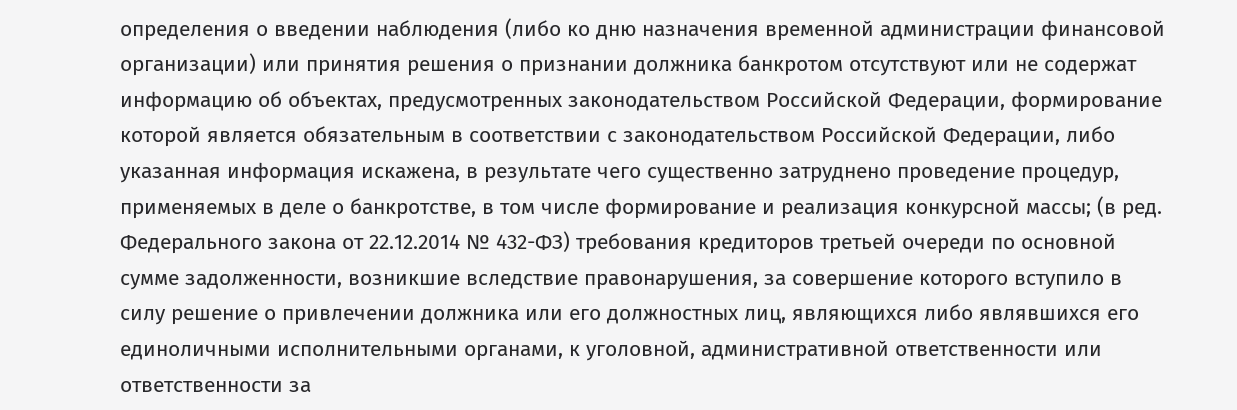определения о введении наблюдения (либо ко дню назначения временной администрации финансовой организации) или принятия решения о признании должника банкротом отсутствуют или не содержат информацию об объектах, предусмотренных законодательством Российской Федерации, формирование которой является обязательным в соответствии с законодательством Российской Федерации, либо указанная информация искажена, в результате чего существенно затруднено проведение процедур, применяемых в деле о банкротстве, в том числе формирование и реализация конкурсной массы; (в ред. Федерального закона от 22.12.2014 № 432-ФЗ) требования кредиторов третьей очереди по основной сумме задолженности, возникшие вследствие правонарушения, за совершение которого вступило в силу решение о привлечении должника или его должностных лиц, являющихся либо являвшихся его единоличными исполнительными органами, к уголовной, административной ответственности или ответственности за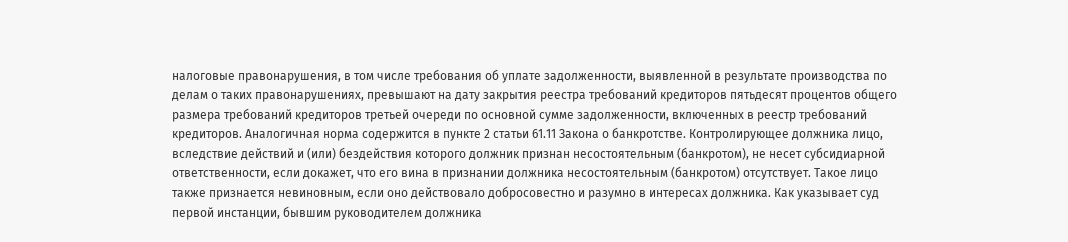налоговые правонарушения, в том числе требования об уплате задолженности, выявленной в результате производства по делам о таких правонарушениях, превышают на дату закрытия реестра требований кредиторов пятьдесят процентов общего размера требований кредиторов третьей очереди по основной сумме задолженности, включенных в реестр требований кредиторов. Аналогичная норма содержится в пункте 2 статьи 61.11 Закона о банкротстве. Контролирующее должника лицо, вследствие действий и (или) бездействия которого должник признан несостоятельным (банкротом), не несет субсидиарной ответственности, если докажет, что его вина в признании должника несостоятельным (банкротом) отсутствует. Такое лицо также признается невиновным, если оно действовало добросовестно и разумно в интересах должника. Как указывает суд первой инстанции, бывшим руководителем должника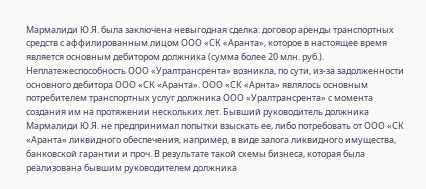Мармалиди Ю.Я. была заключена невыгодная сделка: договор аренды транспортных средств с аффилированным лицом ООО «СК «Аранта», которое в настоящее время является основным дебитором должника (сумма более 20 млн. руб.). Неплатежеспособность ООО «Уралтрансрента» возникла, по сути, из-за задолженности основного дебитора ООО «СК «Аранта». ООО «СК «Арнта» являлось основным потребителем транспортных услуг должника ООО «Уралтрансрента» с момента создания им на протяжении нескольких лет. Бывший руководитель должника Мармалиди Ю.Я. не предпринимал попытки взыскать ее, либо потребовать от ООО «СК «Аранта» ликвидного обеспечения, например, в виде залога ликвидного имущества, банковской гарантии и проч. В результате такой схемы бизнеса, которая была реализована бывшим руководителем должника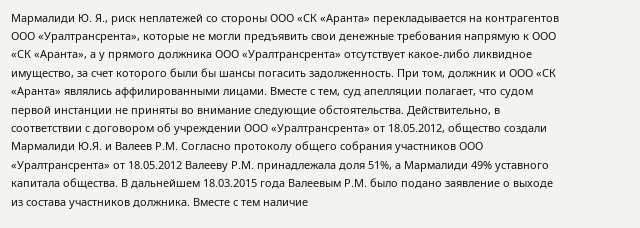Мармалиди Ю. Я., риск неплатежей со стороны ООО «СК «Аранта» перекладывается на контрагентов ООО «Уралтрансрента», которые не могли предъявить свои денежные требования напрямую к ООО «СК «Аранта», а у прямого должника ООО «Уралтрансрента» отсутствует какое-либо ликвидное имущество, за счет которого были бы шансы погасить задолженность. При том, должник и ООО «СК «Аранта» являлись аффилированными лицами. Вместе с тем, суд апелляции полагает, что судом первой инстанции не приняты во внимание следующие обстоятельства. Действительно, в соответствии с договором об учреждении ООО «Уралтрансрента» от 18.05.2012, общество создали Мармалиди Ю.Я. и Валеев Р.М. Согласно протоколу общего собрания участников ООО «Уралтрансрента» от 18.05.2012 Валееву Р.М. принадлежала доля 51%, а Мармалиди 49% уставного капитала общества. В дальнейшем 18.03.2015 года Валеевым Р.М. было подано заявление о выходе из состава участников должника. Вместе с тем наличие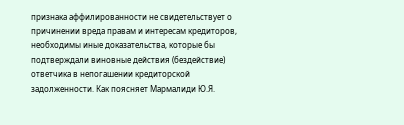признака аффилированности не свидетельствует о причинении вреда правам и интересам кредиторов, необходимы иные доказательства, которые бы подтверждали виновные действия (бездействие) ответчика в непогашении кредиторской задолженности. Как поясняет Мармалиди Ю.Я.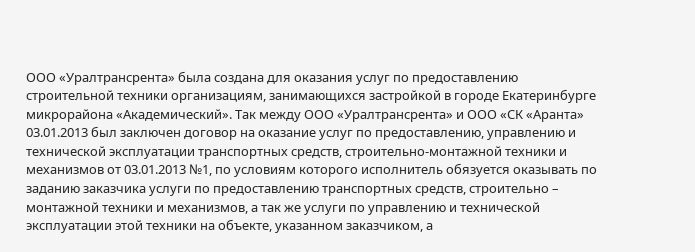ООО «Уралтрансрента» была создана для оказания услуг по предоставлению строительной техники организациям, занимающихся застройкой в городе Екатеринбурге микрорайона «Академический». Так между ООО «Уралтрансрента» и ООО «СК «Аранта» 03.01.2013 был заключен договор на оказание услуг по предоставлению, управлению и технической эксплуатации транспортных средств, строительно-монтажной техники и механизмов от 03.01.2013 №1, по условиям которого исполнитель обязуется оказывать по заданию заказчика услуги по предоставлению транспортных средств, строительно – монтажной техники и механизмов, а так же услуги по управлению и технической эксплуатации этой техники на объекте, указанном заказчиком, а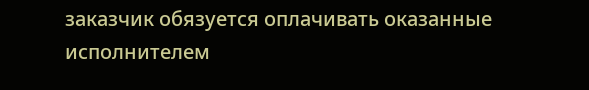заказчик обязуется оплачивать оказанные исполнителем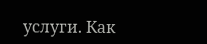услуги. Как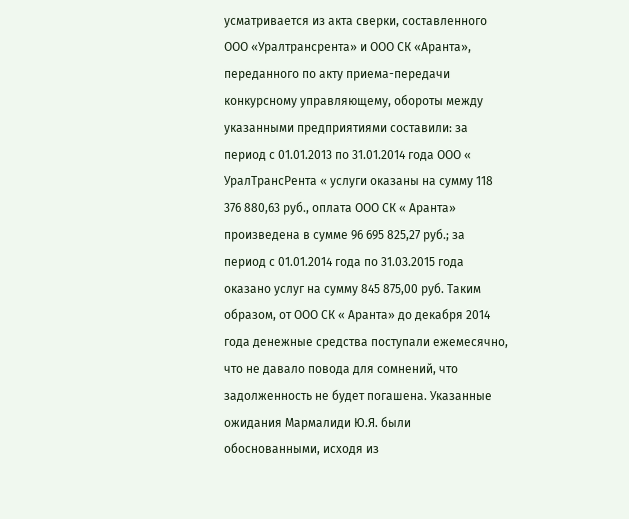усматривается из акта сверки, составленного ООО «Уралтрансрента» и ООО СК «Аранта», переданного по акту приема-передачи конкурсному управляющему, обороты между указанными предприятиями составили: за период с 01.01.2013 по 31.01.2014 года ООО « УралТрансРента « услуги оказаны на сумму 118 376 880,63 руб., оплата ООО СК « Аранта» произведена в сумме 96 695 825,27 руб.; за период с 01.01.2014 года по 31.03.2015 года оказано услуг на сумму 845 875,00 руб. Таким образом, от ООО СК « Аранта» до декабря 2014 года денежные средства поступали ежемесячно, что не давало повода для сомнений, что задолженность не будет погашена. Указанные ожидания Мармалиди Ю.Я. были обоснованными, исходя из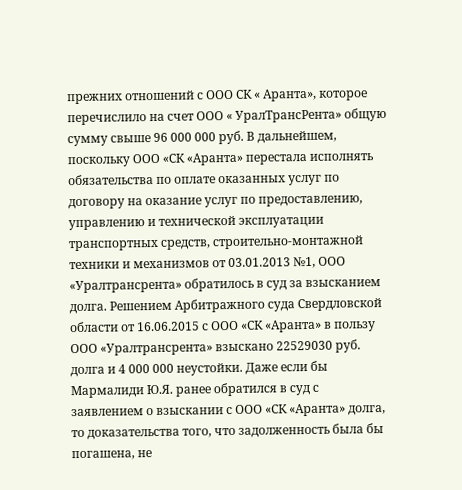прежних отношений с ООО СК « Аранта», которое перечислило на счет ООО « УралТрансРента» общую сумму свыше 96 000 000 руб. В дальнейшем, поскольку ООО «СК «Аранта» перестала исполнять обязательства по оплате оказанных услуг по договору на оказание услуг по предоставлению, управлению и технической эксплуатации транспортных средств, строительно-монтажной техники и механизмов от 03.01.2013 №1, ООО «Уралтрансрента» обратилось в суд за взысканием долга. Решением Арбитражного суда Свердловской области от 16.06.2015 с ООО «СК «Аранта» в пользу ООО «Уралтрансрента» взыскано 22529030 руб. долга и 4 000 000 неустойки. Даже если бы Мармалиди Ю.Я. ранее обратился в суд с заявлением о взыскании с ООО «СК «Аранта» долга, то доказательства того, что задолженность была бы погашена, не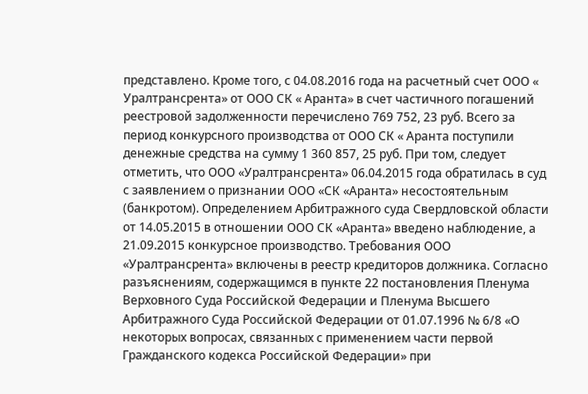представлено. Кроме того, с 04.08.2016 года на расчетный счет ООО « Уралтрансрента» от ООО СК « Аранта» в счет частичного погашений реестровой задолженности перечислено 769 752, 23 руб. Всего за период конкурсного производства от ООО СК « Аранта поступили денежные средства на сумму 1 360 857, 25 руб. При том, следует отметить, что ООО «Уралтрансрента» 06.04.2015 года обратилась в суд с заявлением о признании ООО «СК «Аранта» несостоятельным (банкротом). Определением Арбитражного суда Свердловской области от 14.05.2015 в отношении ООО СК «Аранта» введено наблюдение, а 21.09.2015 конкурсное производство. Требования ООО «Уралтрансрента» включены в реестр кредиторов должника. Согласно разъяснениям, содержащимся в пункте 22 постановления Пленума Верховного Суда Российской Федерации и Пленума Высшего Арбитражного Суда Российской Федерации от 01.07.1996 № 6/8 «О некоторых вопросах, связанных с применением части первой Гражданского кодекса Российской Федерации» при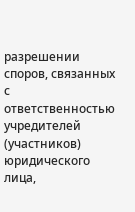разрешении споров, связанных с ответственностью учредителей (участников) юридического лица,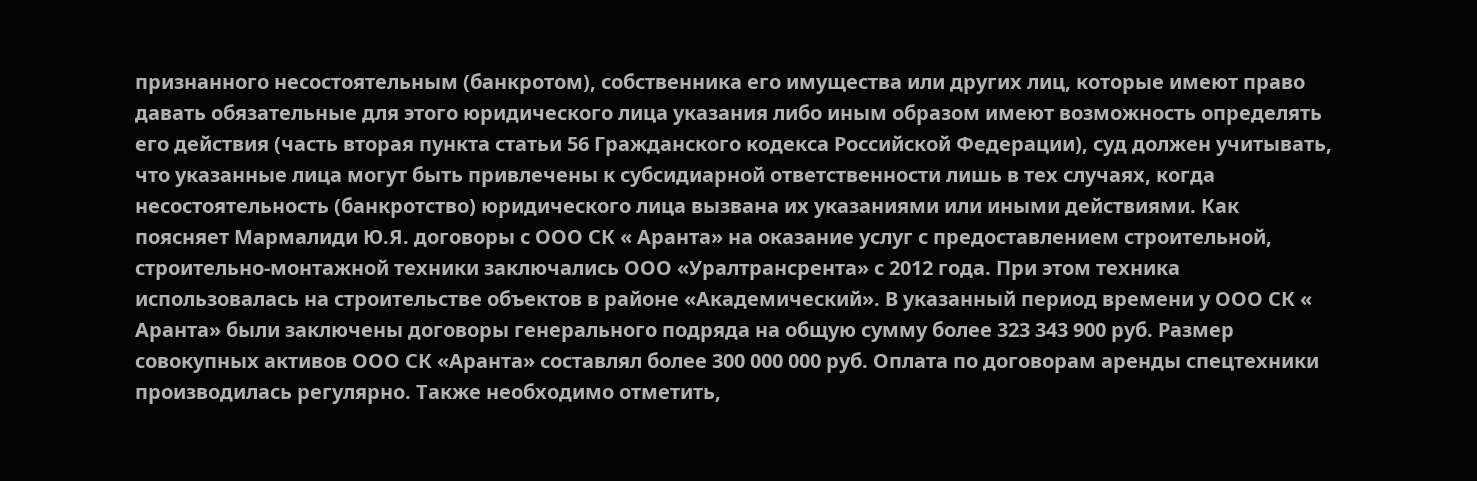признанного несостоятельным (банкротом), собственника его имущества или других лиц, которые имеют право давать обязательные для этого юридического лица указания либо иным образом имеют возможность определять его действия (часть вторая пункта статьи 56 Гражданского кодекса Российской Федерации), суд должен учитывать, что указанные лица могут быть привлечены к субсидиарной ответственности лишь в тех случаях, когда несостоятельность (банкротство) юридического лица вызвана их указаниями или иными действиями. Как поясняет Мармалиди Ю.Я. договоры с ООО СК « Аранта» на оказание услуг с предоставлением строительной, строительно-монтажной техники заключались ООО «Уралтрансрента» с 2012 года. При этом техника использовалась на строительстве объектов в районе «Академический». В указанный период времени у ООО СК « Аранта» были заключены договоры генерального подряда на общую сумму более 323 343 900 руб. Размер совокупных активов ООО СК «Аранта» составлял более 300 000 000 руб. Оплата по договорам аренды спецтехники производилась регулярно. Также необходимо отметить,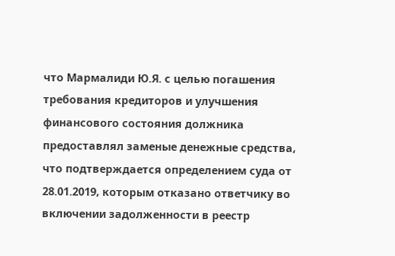что Мармалиди Ю.Я. с целью погашения требования кредиторов и улучшения финансового состояния должника предоставлял заменые денежные средства, что подтверждается определением суда от 28.01.2019, которым отказано ответчику во включении задолженности в реестр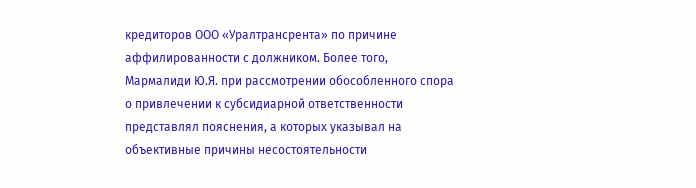кредиторов ООО «Уралтрансрента» по причине аффилированности с должником. Более того, Мармалиди Ю.Я. при рассмотрении обособленного спора о привлечении к субсидиарной ответственности представлял пояснения, а которых указывал на объективные причины несостоятельности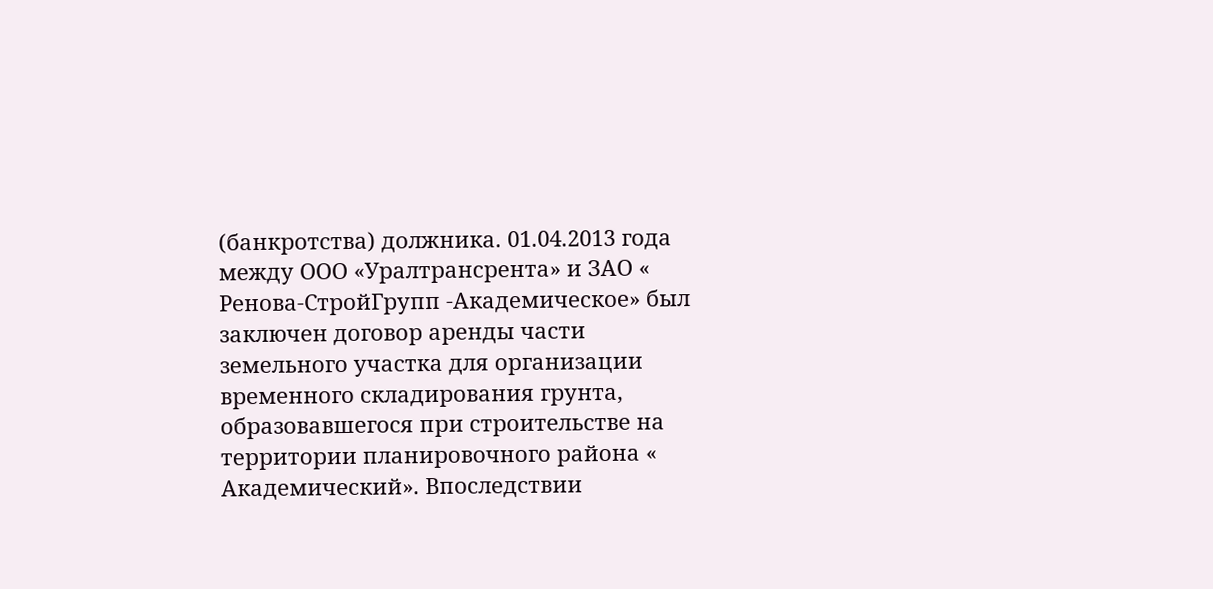(банкротства) должника. 01.04.2013 года между ООО «Уралтрансрента» и ЗАО « Ренова-СтройГрупп -Академическое» был заключен договор аренды части земельного участка для организации временного складирования грунта, образовавшегося при строительстве на территории планировочного района « Академический». Впоследствии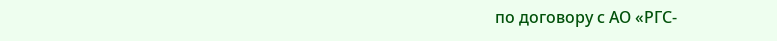по договору с АО «РГС-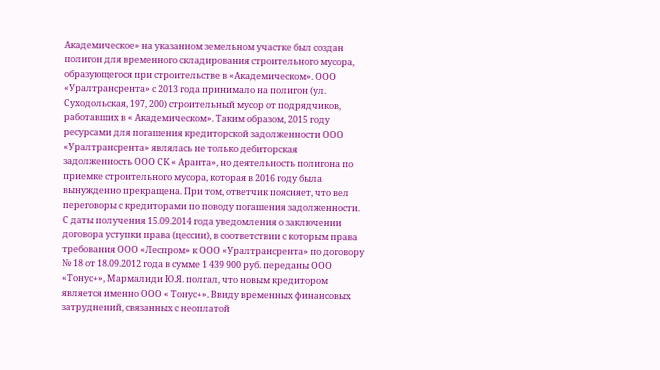Академическое» на указанном земельном участке был создан полигон для временного складирования строительного мусора, образующегося при строительстве в «Академическом». ООО «Уралтрансрента» с 2013 года принимало на полигон (ул. Суходольская, 197, 200) строительный мусор от подрядчиков, работавших в « Академическом». Таким образом, 2015 году ресурсами для погашения кредиторской задолженности ООО «Уралтрансрента» являлась не только дебиторская задолженность ООО СК « Аранта», но деятельность полигона по приемке строительного мусора, которая в 2016 году была вынужденно прекращена. При том, ответчик поясняет, что вел переговоры с кредиторами по поводу погашения задолженности. С даты получения 15.09.2014 года уведомления о заключении договора уступки права (цессии), в соответствии с которым права требования ООО «Леспром» к ООО «Уралтрансрента» по договору № 18 от 18.09.2012 года в сумме 1 439 900 руб. переданы ООО «Тонус+», Мармалиди Ю.Я. полгал, что новым кредитором является именно ООО « Тонус+». Ввиду временных финансовых затруднений, связанных с неоплатой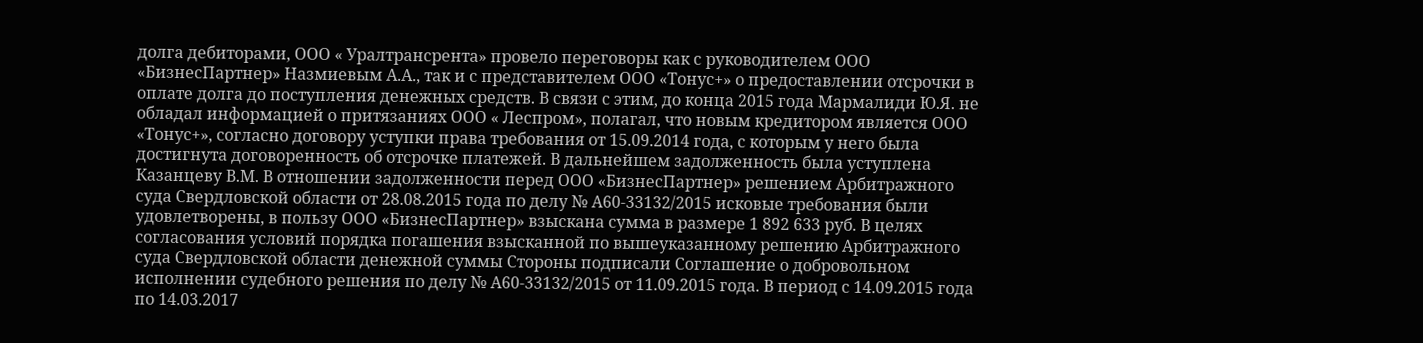долга дебиторами, ООО « Уралтрансрента» провело переговоры как с руководителем ООО «БизнесПартнер» Назмиевым А.А., так и с представителем ООО «Тонус+» о предоставлении отсрочки в оплате долга до поступления денежных средств. В связи с этим, до конца 2015 года Мармалиди Ю.Я. не обладал информацией о притязаниях ООО « Леспром», полагал, что новым кредитором является ООО «Тонус+», согласно договору уступки права требования от 15.09.2014 года, с которым у него была достигнута договоренность об отсрочке платежей. В дальнейшем задолженность была уступлена Казанцеву В.М. В отношении задолженности перед ООО «БизнесПартнер» решением Арбитражного суда Свердловской области от 28.08.2015 года по делу № А60-33132/2015 исковые требования были удовлетворены, в пользу ООО «БизнесПартнер» взыскана сумма в размере 1 892 633 руб. В целях согласования условий порядка погашения взысканной по вышеуказанному решению Арбитражного суда Свердловской области денежной суммы Стороны подписали Соглашение о добровольном исполнении судебного решения по делу № А60-33132/2015 от 11.09.2015 года. В период с 14.09.2015 года по 14.03.2017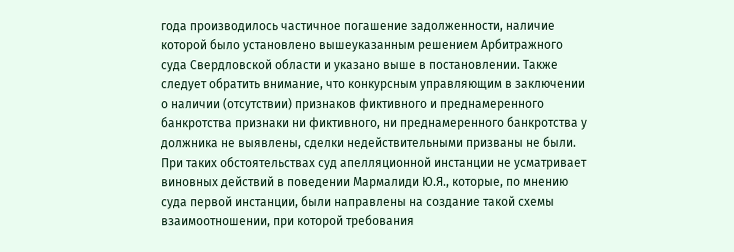года производилось частичное погашение задолженности, наличие которой было установлено вышеуказанным решением Арбитражного суда Свердловской области и указано выше в постановлении. Также следует обратить внимание, что конкурсным управляющим в заключении о наличии (отсутствии) признаков фиктивного и преднамеренного банкротства признаки ни фиктивного, ни преднамеренного банкротства у должника не выявлены, сделки недействительными призваны не были. При таких обстоятельствах суд апелляционной инстанции не усматривает виновных действий в поведении Мармалиди Ю.Я., которые, по мнению суда первой инстанции, были направлены на создание такой схемы взаимоотношении, при которой требования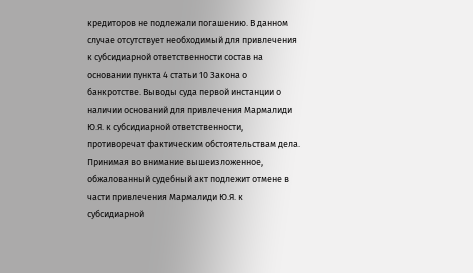кредиторов не подлежали погашению. В данном случае отсутствует необходимый для привлечения к субсидиарной ответственности состав на основании пункта 4 статьи 10 Закона о банкротстве. Выводы суда первой инстанции о наличии оснований для привлечения Мармалиди Ю.Я. к субсидиарной ответственности, противоречат фактическим обстоятельствам дела. Принимая во внимание вышеизложенное, обжалованный судебный акт подлежит отмене в части привлечения Мармалиди Ю.Я. к субсидиарной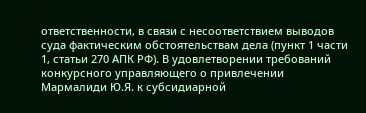ответственности, в связи с несоответствием выводов суда фактическим обстоятельствам дела (пункт 1 части 1, статьи 270 АПК РФ). В удовлетворении требований конкурсного управляющего о привлечении Мармалиди Ю.Я. к субсидиарной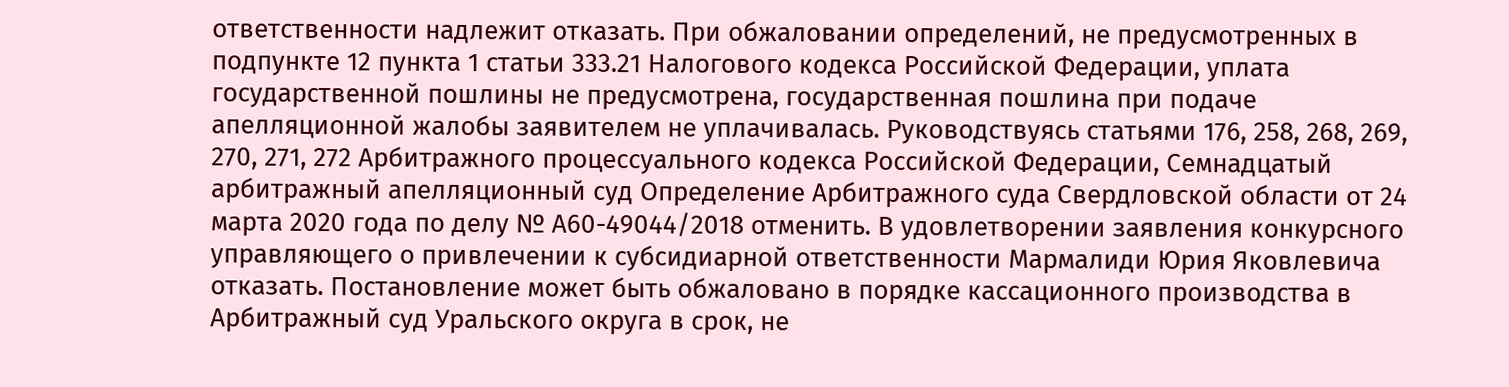ответственности надлежит отказать. При обжаловании определений, не предусмотренных в подпункте 12 пункта 1 статьи 333.21 Налогового кодекса Российской Федерации, уплата государственной пошлины не предусмотрена, государственная пошлина при подаче апелляционной жалобы заявителем не уплачивалась. Руководствуясь статьями 176, 258, 268, 269, 270, 271, 272 Арбитражного процессуального кодекса Российской Федерации, Семнадцатый арбитражный апелляционный суд Определение Арбитражного суда Свердловской области от 24 марта 2020 года по делу № А60-49044/2018 отменить. В удовлетворении заявления конкурсного управляющего о привлечении к субсидиарной ответственности Мармалиди Юрия Яковлевича отказать. Постановление может быть обжаловано в порядке кассационного производства в Арбитражный суд Уральского округа в срок, не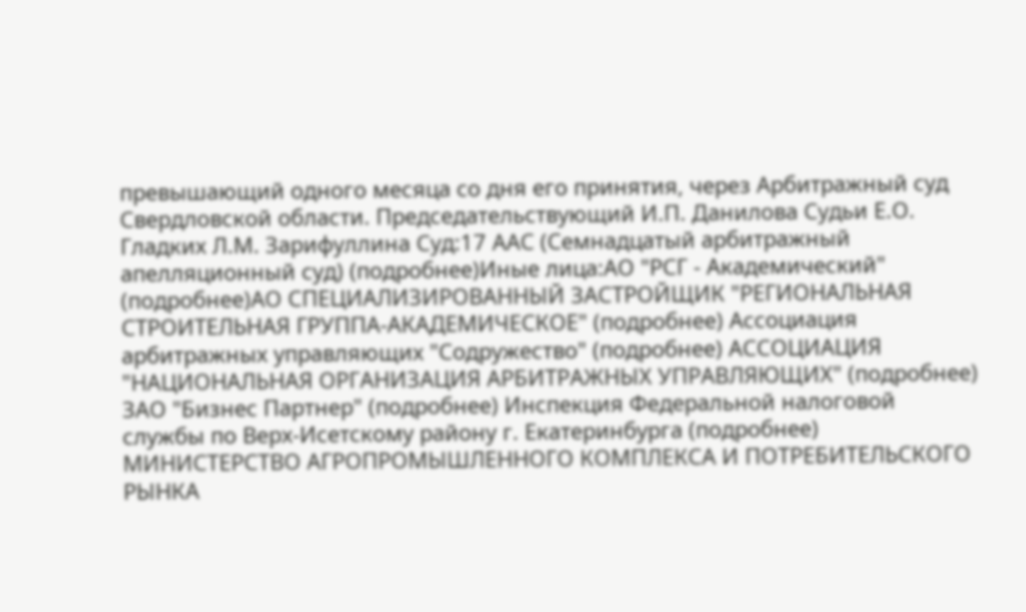превышающий одного месяца со дня его принятия, через Арбитражный суд Свердловской области. Председательствующий И.П. Данилова Судьи Е.О. Гладких Л.М. Зарифуллина Суд:17 ААС (Семнадцатый арбитражный апелляционный суд) (подробнее)Иные лица:АО "РСГ - Академический" (подробнее)АО СПЕЦИАЛИЗИРОВАННЫЙ ЗАСТРОЙЩИК "РЕГИОНАЛЬНАЯ СТРОИТЕЛЬНАЯ ГРУППА-АКАДЕМИЧЕСКОЕ" (подробнее) Ассоциация арбитражных управляющих "Содружество" (подробнее) АССОЦИАЦИЯ "НАЦИОНАЛЬНАЯ ОРГАНИЗАЦИЯ АРБИТРАЖНЫХ УПРАВЛЯЮЩИХ" (подробнее) ЗАО "Бизнес Партнер" (подробнее) Инспекция Федеральной налоговой службы по Верх-Исетскому району г. Екатеринбурга (подробнее) МИНИСТЕРСТВО АГРОПРОМЫШЛЕННОГО КОМПЛЕКСА И ПОТРЕБИТЕЛЬСКОГО РЫНКА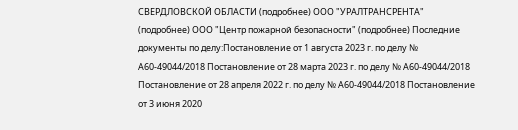СВЕРДЛОВСКОЙ ОБЛАСТИ (подробнее) ООО "УРАЛТРАНСРЕНТА" (подробнее) ООО "Центр пожарной безопасности" (подробнее) Последние документы по делу:Постановление от 1 августа 2023 г. по делу № А60-49044/2018 Постановление от 28 марта 2023 г. по делу № А60-49044/2018 Постановление от 28 апреля 2022 г. по делу № А60-49044/2018 Постановление от 3 июня 2020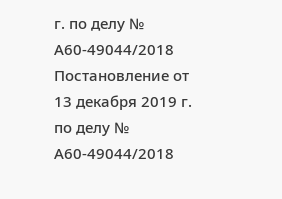г. по делу № А60-49044/2018 Постановление от 13 декабря 2019 г. по делу № А60-49044/2018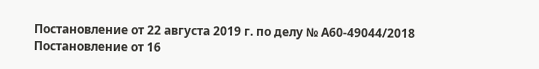Постановление от 22 августа 2019 г. по делу № А60-49044/2018 Постановление от 16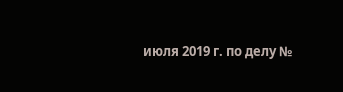июля 2019 г. по делу №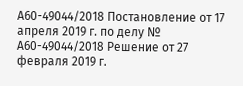А60-49044/2018 Постановление от 17 апреля 2019 г. по делу № А60-49044/2018 Решение от 27 февраля 2019 г.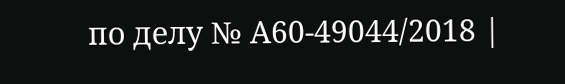по делу № А60-49044/2018 |